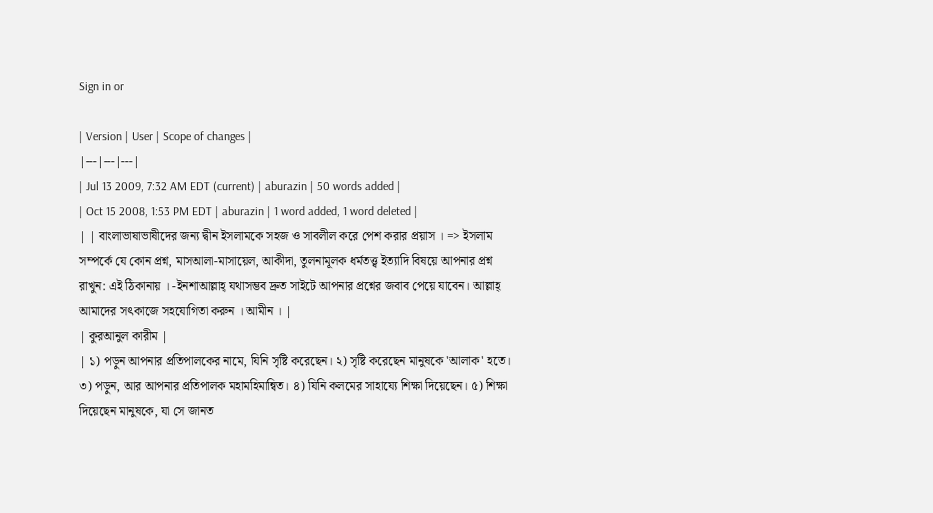Sign in or

| Version | User | Scope of changes |
|---|---|---|
| Jul 13 2009, 7:32 AM EDT (current) | aburazin | 50 words added |
| Oct 15 2008, 1:53 PM EDT | aburazin | 1 word added, 1 word deleted |
| | বাংলাভাষাভাষীদের জন্য দ্বীন ইসলামকে সহজ ও সাবলীল করে পেশ করার প্রয়াস । => ইসলাম সম্পর্কে যে কোন প্রশ্ন, মাসআলা-মাসায়েল, আকীদা, তুলনামূলক ধর্মতত্ত্ব ইত্যাদি বিষয়ে আপনার প্রশ্ন রাখুন: এই ঠিকানায় । -ইনশাআল্লাহ্ যথাসম্ভব দ্রুত সাইটে আপনার প্রশ্নের জবাব পেয়ে যাবেন। আল্লাহ্ আমাদের সৎকাজে সহযোগিতা করুন । আমীন । |
| কুরআনুল কারীম |
| ১) পড়ুন আপনার প্রতিপালকের নামে, যিনি সৃষ্টি করেছেন। ২) সৃষ্টি করেছেন মানুষকে 'আলাক' হতে। ৩) পড়ুন, আর আপনার প্রতিপালক মহামহিমান্বিত। ৪) যিনি কলমের সাহায্যে শিক্ষা দিয়েছেন। ৫) শিক্ষা দিয়েছেন মানুষকে, যা সে জানত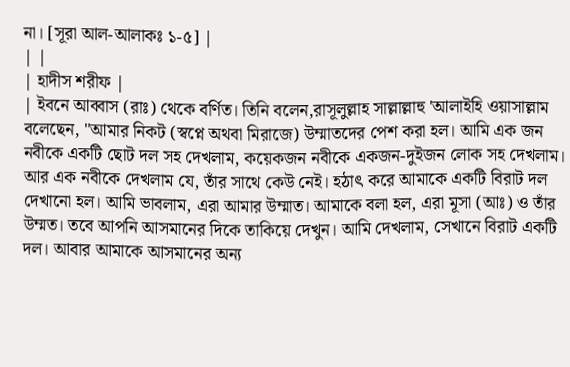না। [সূরা আল-আলাকঃ ১-৫] |
| |
| হাদীস শরীফ |
| ইবনে আব্বাস (রাঃ) থেকে বর্ণিত। তিনি বলেন,রাসূলুল্লাহ সাল্লাল্লাহু 'আলাইহি ওয়াসাল্লাম বলেছেন, "আমার নিকট (স্বপ্নে অথবা মিরাজে) উম্মাতদের পেশ করা হল। আমি এক জন নবীকে একটি ছোট দল সহ দেখলাম, কয়েকজন নবীকে একজন-দুইজন লোক সহ দেখলাম। আর এক নবীকে দেখলাম যে, তাঁর সাথে কেউ নেই। হঠাৎ করে আমাকে একটি বিরাট দল দেখানো হল। আমি ভাবলাম, এরা আমার উম্মাত। আমাকে বলা হল, এরা মূসা (আঃ) ও তাঁর উম্মত। তবে আপনি আসমানের দিকে তাকিয়ে দেখুন। আমি দেখলাম, সেখানে বিরাট একটি দল। আবার আমাকে আসমানের অন্য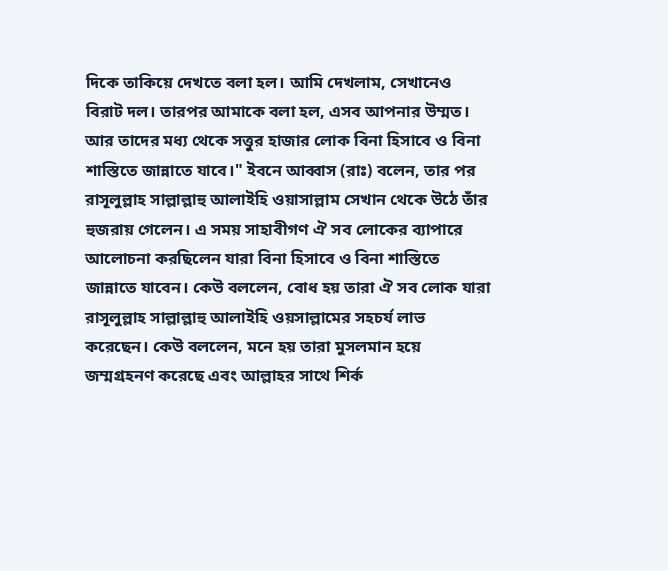দিকে তাকিয়ে দেখতে বলা হল। আমি দেখলাম, সেখানেও বিরাট দল। তারপর আমাকে বলা হল, এসব আপনার উম্মত। আর তাদের মধ্য থেকে সত্তুর হাজার লোক বিনা হিসাবে ও বিনা শাস্তিতে জান্নাতে যাবে।" ইবনে আব্বাস (রাঃ) বলেন, তার পর রাসূলুল্লাহ সাল্লাল্লাহু আলাইহি ওয়াসাল্লাম সেখান থেকে উঠে তাঁর হুজরায় গেলেন। এ সময় সাহাবীগণ ঐ সব লোকের ব্যাপারে আলোচনা করছিলেন যারা বিনা হিসাবে ও বিনা শাস্তিতে জান্নাতে যাবেন। কেউ বললেন, বোধ হয় তারা ঐ সব লোক যারা রাসূলুল্লাহ সাল্লাল্লাহু আলাইহি ওয়সাল্লামের সহচর্য লাভ করেছেন। কেউ বললেন, মনে হয় তারা মুসলমান হয়ে জম্মগ্রহনণ করেছে এবং আল্লাহর সাথে শির্ক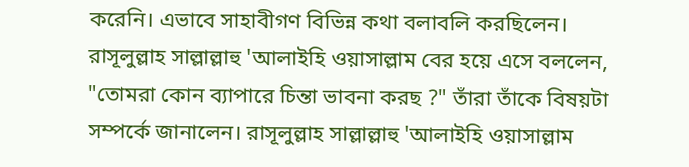করেনি। এভাবে সাহাবীগণ বিভিন্ন কথা বলাবলি করছিলেন। রাসূলুল্লাহ সাল্লাল্লাহু 'আলাইহি ওয়াসাল্লাম বের হয়ে এসে বললেন, "তোমরা কোন ব্যাপারে চিন্তা ভাবনা করছ ?" তাঁরা তাঁকে বিষয়টা সম্পর্কে জানালেন। রাসূলুল্লাহ সাল্লাল্লাহু 'আলাইহি ওয়াসাল্লাম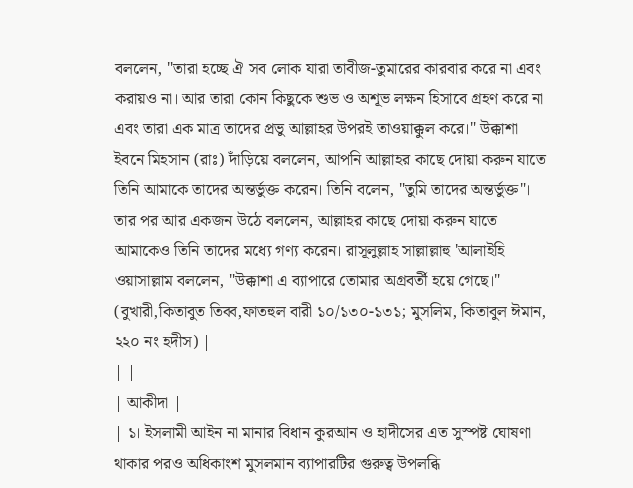বললেন, "তারা হচ্ছে ঐ সব লোক যারা তাবীজ-তুমারের কারবার করে না এবং করায়ও না। আর তারা কোন কিছুকে শুভ ও অশূভ লক্ষন হিসাবে গ্রহণ করে না এবং তারা এক মাত্র তাদের প্রভু আল্লাহর উপরই তাওয়াক্কুল করে।" উক্কাশা ইবনে মিহসান (রাঃ) দাঁড়িয়ে বললেন, আপনি আল্লাহর কাছে দোয়া করুন যাতে তিনি আমাকে তাদের অন্তর্ভুক্ত করেন। তিনি বলেন, "তুমি তাদের অন্তর্ভুক্ত"। তার পর আর একজন উঠে বললেন, আল্লাহর কাছে দোয়া করুন যাতে আমাকেও তিনি তাদের মধ্যে গণ্য করেন। রাসূলুল্লাহ সাল্লাল্লাহু 'আলাইহি ওয়াসাল্লাম বললেন, "উক্কাশা এ ব্যাপারে তোমার অগ্রবর্তী হয়ে গেছে।" (বুখারী,কিতাবুত তিব্ব,ফাতহুল বারী ১০/১৩০-১৩১; মুসলিম, কিতাবুল ঈমান, ২২০ নং হদীস) |
| |
| আকীদা |
| ১। ইসলামী আইন না মানার বিধান কুরআন ও হাদীসের এত সুস্পষ্ট ঘোষণা থাকার পরও অধিকাংশ মুসলমান ব্যাপারটির গুরুত্ব উপলব্ধি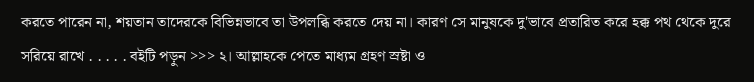করতে পারেন না, শয়তান তাদেরকে বিভিন্নভাবে তা উপলব্ধি করতে দেয় না। কারণ সে মানুষকে দু'ভাবে প্রতারিত করে হক্ক পথ থেকে দুরে সরিয়ে রাখে . . . . . বইটি পড়ুন >>> ২। আল্লাহকে পেতে মাধ্যম গ্রহণ স্রষ্টা ও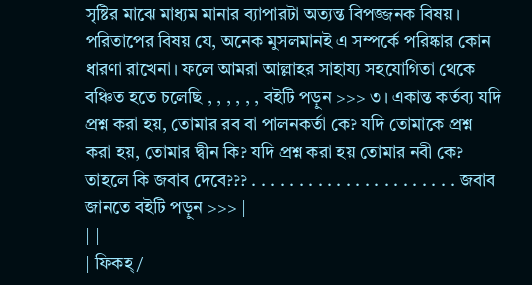সৃষ্টির মাঝে মাধ্যম মানার ব্যাপারটা অত্যন্ত বিপজ্জনক বিষয়। পরিতাপের বিষয় যে, অনেক মুসলমানই এ সম্পর্কে পরিষ্কার কোন ধারণা রাখেনা। ফলে আমরা আল্লাহর সাহায্য সহযোগিতা থেকে বঞ্চিত হতে চলেছি , , , , , , বইটি পড়ুন >>> ৩। একান্ত কর্তব্য যদি প্রশ্ন করা হয়, তোমার রব বা পালনকর্তা কে? যদি তোমাকে প্রশ্ন করা হয়, তোমার দ্বীন কি? যদি প্রশ্ন করা হয় তোমার নবী কে? তাহলে কি জবাব দেবে??? . . . . . . . . . . . . . . . . . . . . . . জবাব জানতে বইটি পড়ুন >>> |
| |
| ফিকহ্ /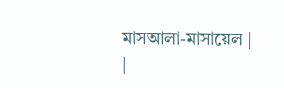মাসআলা-মাসায়েল |
|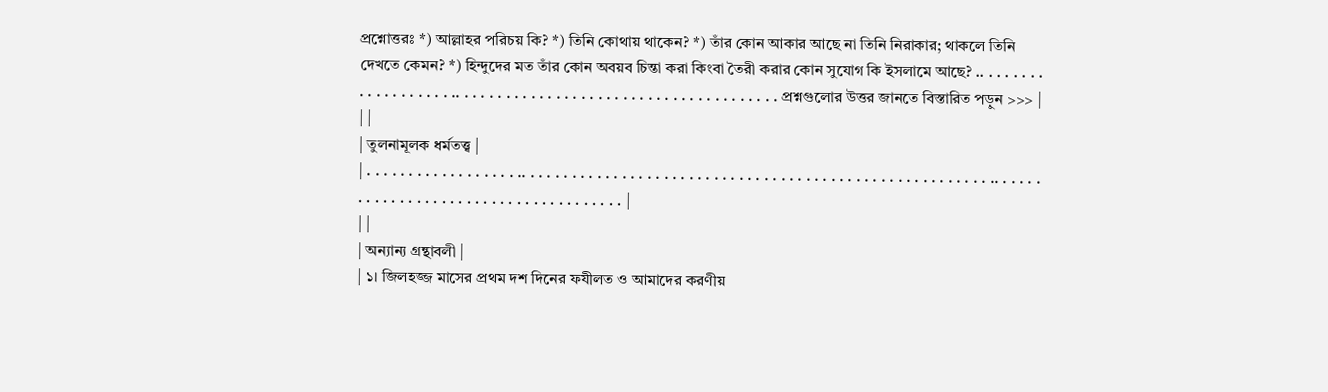প্রশ্নোত্তরঃ *) আল্লাহর পরিচয় কি? *) তিনি কোথায় থাকেন? *) তাঁর কোন আকার আছে না তিনি নিরাকার; থাকলে তিনি দেখতে কেমন? *) হিন্দুদের মত তাঁর কোন অবয়ব চিন্তা করা কিংবা তৈরী করার কোন সুযোগ কি ইসলামে আছে? .. . . . . . . . . . . . . . . . . . . .. . . . . . . . . . . . . . . . . . . . . . . . . . . . . . . . . . . . . . . প্রশ্নগুলোর উত্তর জানতে বিস্তারিত পড়ুন >>> |
| |
| তুলনামূলক ধর্মতত্ত্ব |
| . . . . . . . . . . . . . . . . . . .. . . . . . . . . . . . . . . . . . . . . . . . . . . . . . . . . . . . . . . . . . . . . . . . . . . . . . . . .. . . . . . . . . . . . . . . . . . . . . . . . . . . . . . . . . . . . . . |
| |
| অন্যান্য গ্রন্থাবলী |
| ১। জিলহজ্জ মাসের প্রথম দশ দিনের ফযীলত ও আমাদের করণীয়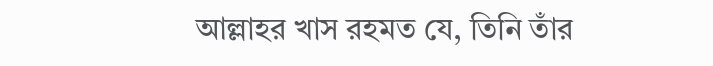আল্লাহর খাস রহমত যে, তিনি তাঁর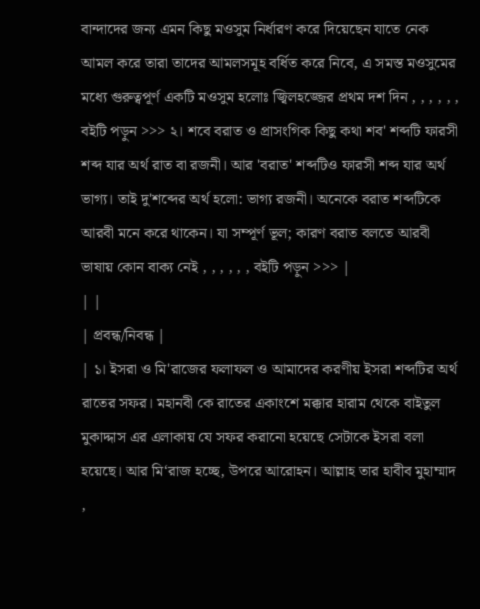বান্দাদের জন্য এমন কিছু মওসুম নির্ধারণ করে দিয়েছেন যাতে নেক আমল করে তারা তাদের আমলসমূহ বর্ধিত করে নিবে, এ সমস্ত মওসুমের মধ্যে গুরুত্বপূর্ণ একটি মওসুম হলোঃ জ্বিলহজ্জের প্রথম দশ দিন , , , , , , বইটি পড়ুন >>> ২। শবে বরাত ও প্রাসংগিক কিছু কথা শব' শব্দটি ফারসী শব্দ যার অর্থ রাত বা রজনী। আর 'বরাত' শব্দটিও ফারসী শব্দ যার অর্থ ভাগ্য। তাই দু'শব্দের অর্থ হলো: ভাগ্য রজনী। অনেকে বরাত শব্দটিকে আরবী মনে করে থাকেন। যা সম্পূর্ণ ভূল; কারণ বরাত বলতে আরবী ভাষায় কোন বাক্য নেই , , , , , , বইটি পড়ুন >>> |
| |
| প্রবন্ধ/নিবন্ধ |
| ১। ইসরা ও মি'রাজের ফলাফল ও আমাদের করণীয় ইসরা শব্দটির অর্থ রাতের সফর। মহানবী কে রাতের একাংশে মক্কার হারাম থেকে বাইতুল মুকাদ্দাস এর এলাকায় যে সফর করানো হয়েছে সেটাকে ইসরা বলা হয়েছে। আর মি‘রাজ হচ্ছে, উপরে আরোহন। আল্লাহ তার হাবীব মুহাম্মাদ ,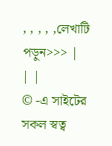, , , , ,লেখাটি পড়ুন>>> |
| |
© -এ সাইটের সকল স্বত্ব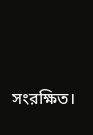সংরক্ষিত।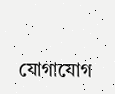যোগাযোগ